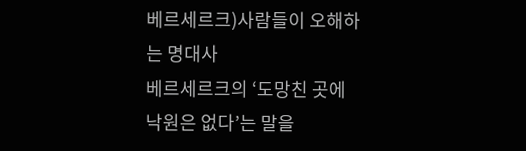베르세르크)사람들이 오해하는 명대사
베르세르크의 ‘도망친 곳에 낙원은 없다’는 말을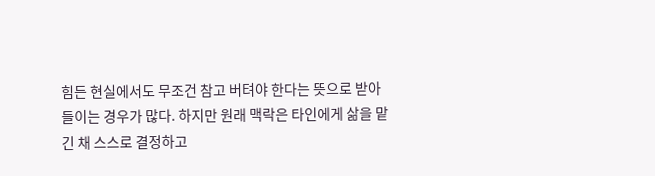힘든 현실에서도 무조건 참고 버텨야 한다는 뜻으로 받아들이는 경우가 많다. 하지만 원래 맥락은 타인에게 삶을 맡긴 채 스스로 결정하고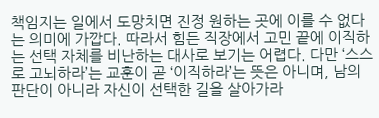책임지는 일에서 도망치면 진정 원하는 곳에 이를 수 없다는 의미에 가깝다. 따라서 힘든 직장에서 고민 끝에 이직하는 선택 자체를 비난하는 대사로 보기는 어렵다. 다만 ‘스스로 고뇌하라’는 교훈이 곧 ‘이직하라’는 뜻은 아니며, 남의 판단이 아니라 자신이 선택한 길을 살아가라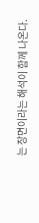는 장면이라는 해석이 함께 나온다.